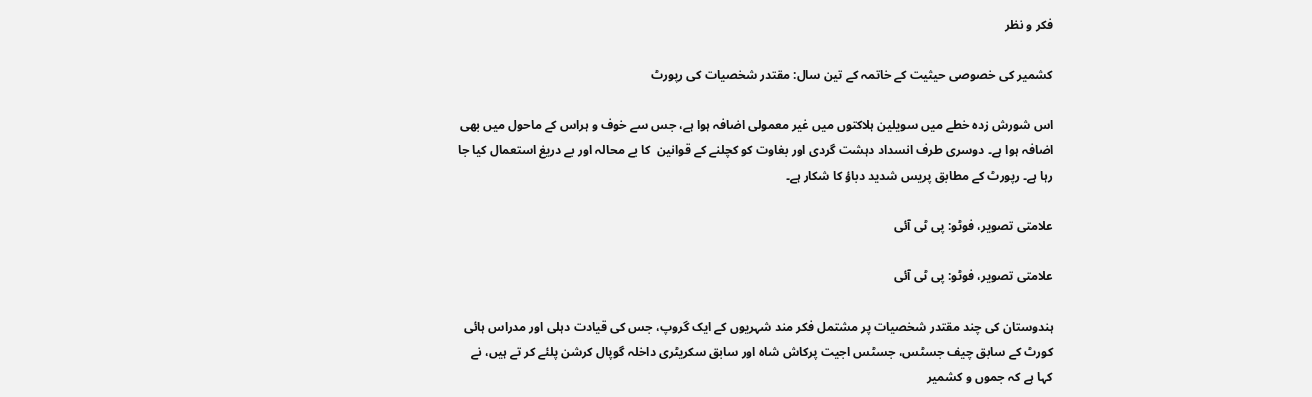فکر و نظر

کشمیر کی خصوصی حیثیت کے خاتمہ کے تین سال: مقتدر شخصیات کی رپورٹ

اس شورش زدہ خطے میں سویلین ہلاکتوں میں غیر معمولی اضافہ ہوا ہے، جس سے خوف و ہراس کے ماحول میں بھی اضافہ ہوا ہے۔ دوسری طرف انسداد دہشت گردی اور بغاوت کو کچلنے کے قوانین  کا بے محالہ اور بے دریغ استعمال کیا جا رہا ہے۔ رپورٹ کے مطابق پریس شدید دباؤ کا شکار ہے۔

علامتی تصویر، فوٹو: پی ٹی آئی

علامتی تصویر، فوٹو: پی ٹی آئی

ہندوستان کی چند مقتدر شخصیات پر مشتمل فکر مند شہریوں کے ایک گروپ، جس کی قیادت دہلی اور مدراس ہائی کورٹ کے سابق چیف جسٹس، جسٹس اجیت پرکاش شاہ اور سابق سکریٹری داخلہ گوپال کرشن پلئے کر تے ہیں، نے کہا ہے کہ جموں و کشمیر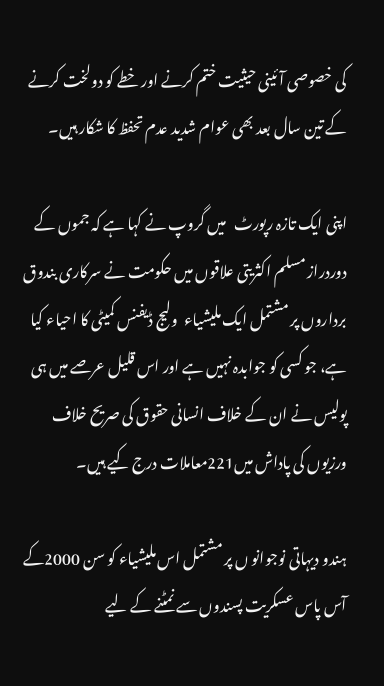کی خصوصی آئینی حیثیت ختم کرنے اور خطے کو دولخت کرنے کے تین سال بعد بھی عوام شدید عدم تحفظ کا شکار ہیں۔

اپنی ایک تازہ رپورٹ   میں گروپ نے کہا ہے کہ جموں کے دوردراز مسلم اکثریتی علاقوں میں حکومت نے سرکاری بندوق برداروں پر مشتمل ایک ملیشیاء  ولیج ڈیفنس کمیٹی کا احیاء کیا ہے، جو کسی کو جوابدہ نہیں ہے اور اس قلیل عرصے میں ہی پولیس نے ان کے خلاف انسانی حقوق کی صریح خلاف ورزیوں کی پاداش میں221معاملات درج کیے ہیں۔

ہندو دیہاتی نوجوانو ں پر مشتمل اس ملیشیاء کو سن 2000کے آس پاس عسکریت پسندوں سے نمٹنے کے لیے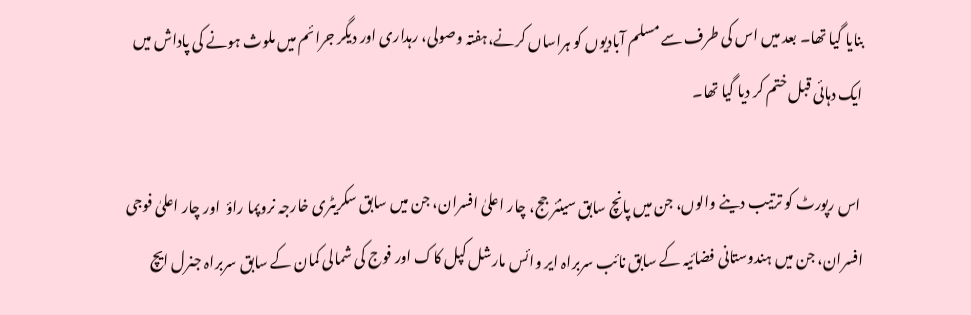بنایا گیا تھا۔ بعد میں اس کی طرف سے مسلم آبادیوں کو ہراساں کرنے،ہفتہ وصولی، رہداری اور دیگر جرائم میں ملوث ہونے کی پاداش میں ایک دہائی قبل ختم کر دیا گیا تھا۔

 اس رپورٹ کو ترتیب دینے والوں، جن میں پانچ سابق سینئر جج، چار اعلیٰ افسران، جن میں سابق سکریٹری خارجہ نروپما راؤ  اور چار اعلیٰ فوجی افسران، جن میں ہندوستانی فضائیہ کے سابق نائب سربراہ ایر وائس مارشل کپل کاک اور فوج کی شمالی کمان کے سابق سربراہ جنرل ایچ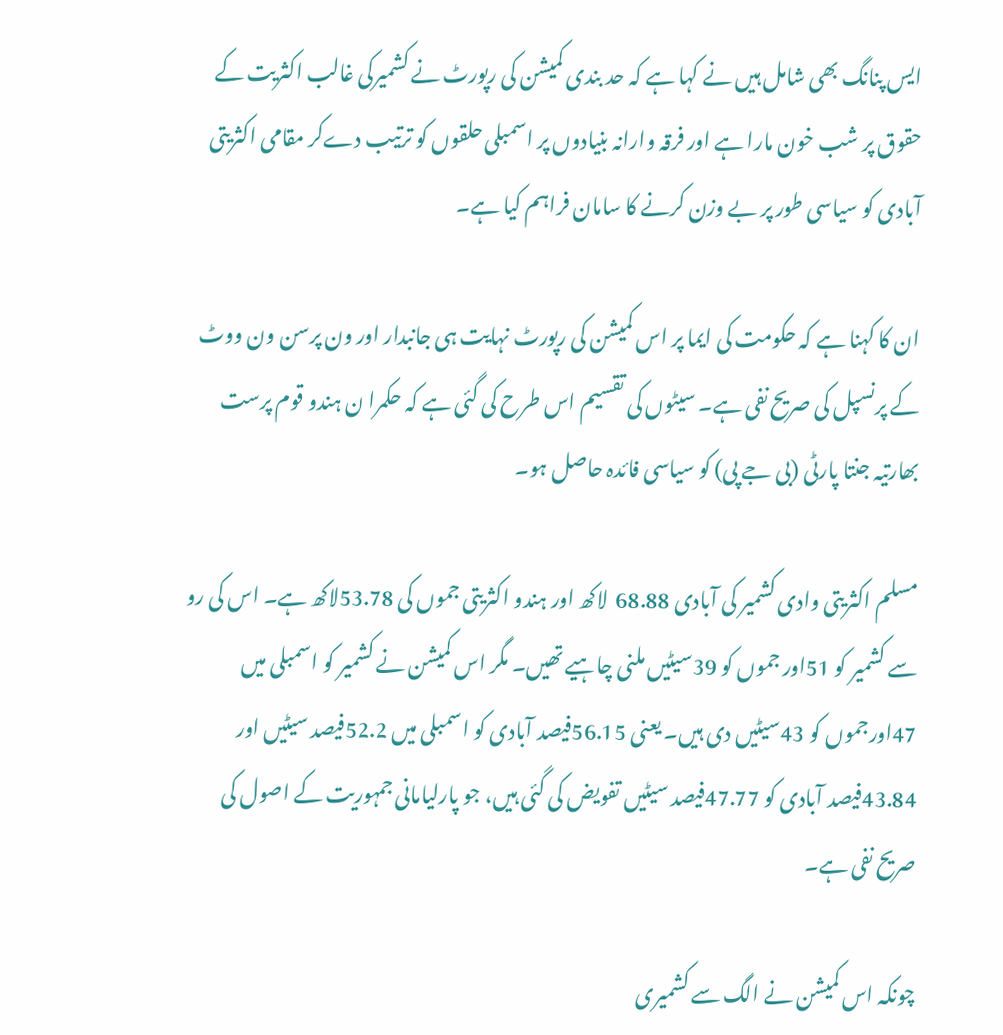ایس پنانگ بھی شامل ہیں نے کہا ہے کہ حد بندی کمیشن کی رپورٹ نے کشمیرکی غالب اکثریت کے حقوق پر شب خون مارا ہے اور فرقہ وارانہ بنیادوں پر اسمبلی حلقوں کو ترتیب دےکر مقامی اکثریتی آبادی کو سیاسی طور پر بے وزن کرنے کا سامان فراہم کیا ہے۔

ان کا کہنا ہے کہ حکومت کی ایما پر اس کمیشن کی رپورٹ نہایت ہی جانبدار اور ون پرسن ون ووٹ کے پرنسپل کی صریح نفی ہے۔ سیٹوں کی تقسیم اس طرح کی گئی ہے کہ حکمرا ن ہندو قوم پرست بھارتیہ جنتا پارٹی (بی جے پی) کو سیاسی فائدہ حاصل ہو۔

مسلم اکثریتی وادی کشمیر کی آبادی 68.88  لاکھ اور ہندو اکثریتی جموں کی 53.78لاکھ ہے۔ اس کی رو سے کشمیر کو 51اور جموں کو 39سیٹیں ملنی چاہیے تھیں۔ مگر اس کمیشن نے کشمیر کو اسمبلی میں 47اورجموں کو 43سیٹیں دی ہیں۔ یعنی 56.15فیصد آبادی کو اسمبلی میں 52.2فیصد سیٹیں اور 43.84فیصد آبادی کو 47.77فیصد سیٹیں تفویض کی گئی ہیں، جو پارلیامانی جمہوریت کے اصول کی صریح نفی ہے۔

چونکہ اس کمیشن نے الگ سے کشمیری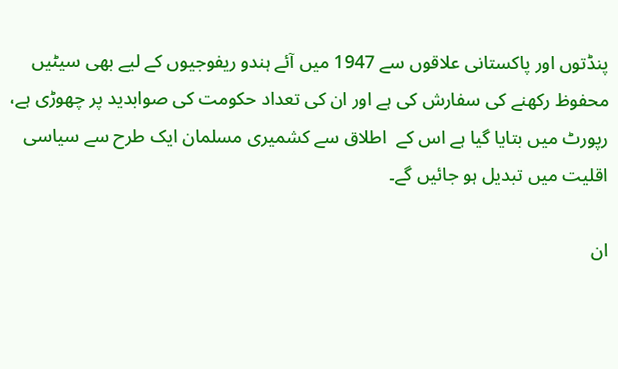پنڈتوں اور پاکستانی علاقوں سے 1947 میں آئے ہندو ریفوجیوں کے لیے بھی سیٹیں محفوظ رکھنے کی سفارش کی ہے اور ان کی تعداد حکومت کی صوابدید پر چھوڑی ہے،  رپورٹ میں بتایا گیا ہے اس کے  اطلاق سے کشمیری مسلمان ایک طرح سے سیاسی اقلیت میں تبدیل ہو جائیں گے۔

ان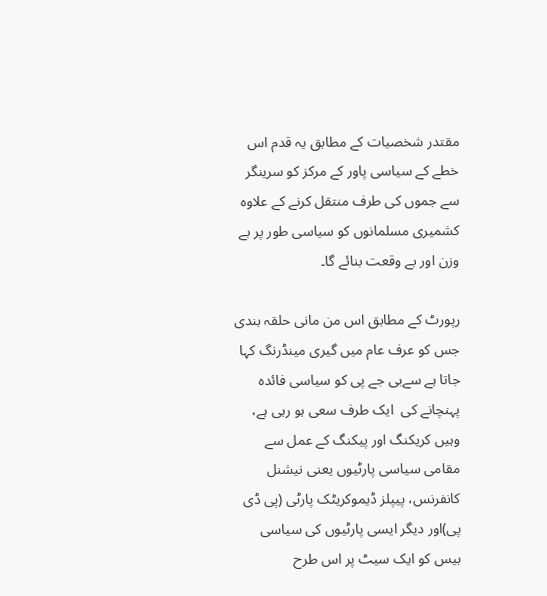مقتدر شخصیات کے مطابق یہ قدم اس خطے کے سیاسی پاور کے مرکز کو سرینگر سے جموں کی طرف منتقل کرنے کے علاوہ کشمیری مسلمانوں کو سیاسی طور پر بے وزن اور بے وقعت بنائے گا۔

رپورٹ کے مطابق اس من مانی حلقہ بندی جس کو عرف عام میں گیری مینڈرنگ کہا جاتا ہے سےبی جے پی کو سیاسی فائدہ پہنچانے کی  ایک طرف سعی ہو رہی ہے، وہیں کریکنگ اور پیکنگ کے عمل سے مقامی سیاسی پارٹیوں یعنی نیشنل کانفرنس، پیپلز ڈیموکریٹک پارٹی (پی ڈی پی)اور دیگر ایسی پارٹیوں کی سیاسی بیس کو ایک سیٹ پر اس طرح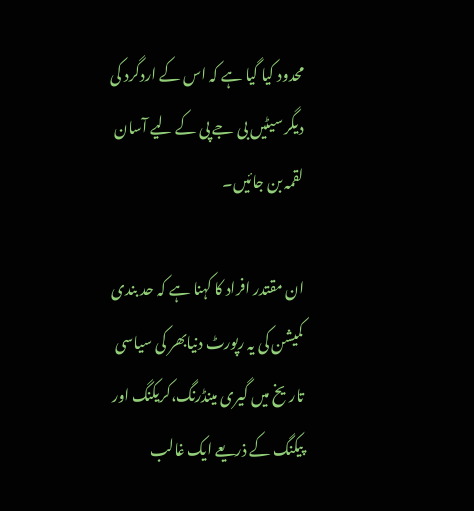محدود کیا گیا ہے کہ اس کے اردگرد کی دیگر سیٹیں بی جے پی کے لیے آسان لقمہ بن جائیں۔

ان مقتدر افراد کا کہنا ہے کہ حد بندی کمیشن کی یہ رپورٹ دنیابھر کی سیاسی تاریخ میں گیری مینڈرنگ،کریکنگ اور پیکنگ کے ذریعے ایک غالب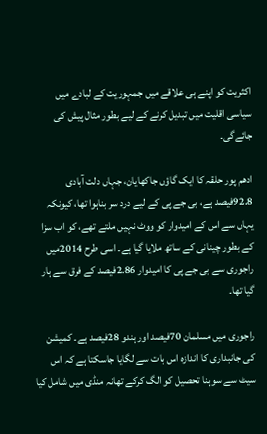اکثریت کو اپنے ہی علاقے میں جمہوریت کے لبادے میں سیاسی اقلیت میں تبدیل کرنے کے لیے بطور مثال پیش کی جائےگی۔

ادھم پور حلقہ کا ایک گاؤں جاکھایان، جہاں دلت آبادی 92.8فیصد ہے، بی جے پی کے لیے درد سر بناہوا تھا، کیونکہ یہاں سے اس کے امیدوار کو ووٹ نہیں ملتے تھے، کو اب سزا کے بطور چینانی کے ساتھ ملایا گیا ہے۔ اسی طرح 2014میں راجوری سے بی جے پی کا امیدوار 2.86فیصد کے فرق سے ہار گیا تھا۔

راجوری میں مسلمان 70فیصد اور ہندو 28فیصد ہے۔ کمیشن کی جانبداری کا اندازہ اس بات سے لگایا جاسکتا ہے کہ اس سیٹ سے سوہنا تحصیل کو الگ کرکے تھانہ منڈی میں شامل کیا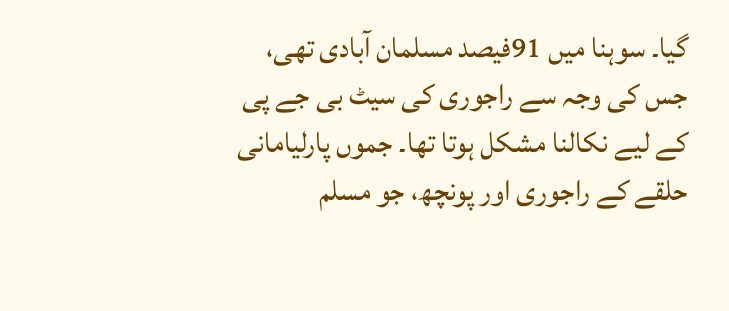گیا۔ سوہنا میں 91فیصد مسلمان آبادی تھی، جس کی وجہ سے راجوری کی سیٹ بی جے پی کے لیے نکالنا مشکل ہوتا تھا۔ جموں پارلیامانی حلقے کے راجوری اور پونچھ، جو مسلم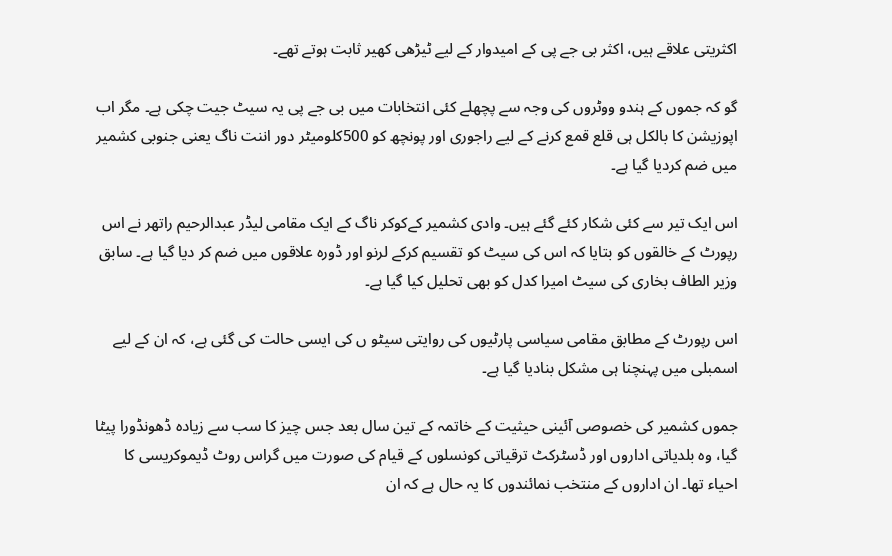اکثریتی علاقے ہیں، اکثر بی جے پی کے امیدوار کے لیے ٹیڑھی کھیر ثابت ہوتے تھے۔

گو کہ جموں کے ہندو ووٹروں کی وجہ سے پچھلے کئی انتخابات میں بی جے پی یہ سیٹ جیت چکی ہے۔ مگر اب اپوزیشن کا بالکل ہی قلع قمع کرنے کے لیے راجوری اور پونچھ کو 500کلومیٹر دور اننت ناگ یعنی جنوبی کشمیر میں ضم کردیا گیا ہے۔

اس ایک تیر سے کئی شکار کئے گئے ہیں۔ وادی کشمیر کےکوکر ناگ کے ایک مقامی لیڈر عبدالرحیم راتھر نے اس رپورٹ کے خالقوں کو بتایا کہ اس کی سیٹ کو تقسیم کرکے لرنو اور ڈورہ علاقوں میں ضم کر دیا گیا ہے۔ سابق وزیر الطاف بخاری کی سیٹ امیرا کدل کو بھی تحلیل کیا گیا ہے۔

اس رپورٹ کے مطابق مقامی سیاسی پارٹیوں کی روایتی سیٹو ں کی ایسی حالت کی گئی ہے، کہ ان کے لیے اسمبلی میں پہنچنا ہی مشکل بنادیا گیا ہے۔

جموں کشمیر کی خصوصی آئینی حیثیت کے خاتمہ کے تین سال بعد جس چیز کا سب سے زیادہ ڈھونڈورا پیٹا گیا، وہ بلدیاتی اداروں اور ڈسٹرکٹ ترقیاتی کونسلوں کے قیام کی صورت میں گراس روٹ ڈیموکریسی کا احیاء تھا۔ ان اداروں کے منتخب نمائندوں کا یہ حال ہے کہ ان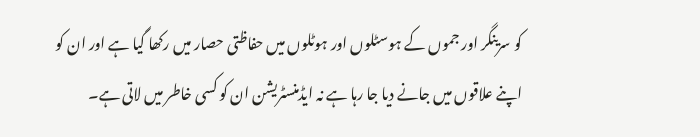کو سرینگر اور جموں کے ہوسٹلوں اور ہوٹلوں میں حفاظتی حصار میں رکھا گیا ہے اور ان کو اپنے علاقوں میں جانے دیا جا رہا ہے نہ ایڈمنسٹریشن ان کو کسی خاطر میں لاتی ہے۔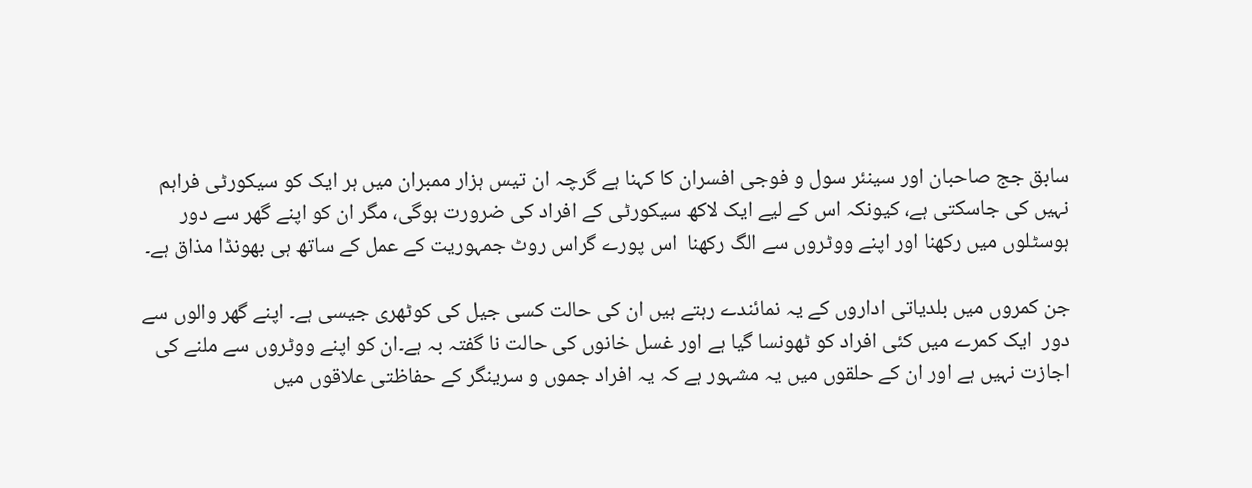سابق جج صاحبان اور سینئر سول و فوجی افسران کا کہنا ہے گرچہ ان تیس ہزار ممبران میں ہر ایک کو سیکورٹی فراہم نہیں کی جاسکتی ہے، کیونکہ اس کے لیے ایک لاکھ سیکورٹی کے افراد کی ضرورت ہوگی، مگر ان کو اپنے گھر سے دور ہوسٹلوں میں رکھنا اور اپنے ووٹروں سے الگ رکھنا  اس پورے گراس روٹ جمہوریت کے عمل کے ساتھ ہی بھونڈا مذاق ہے۔

جن کمروں میں بلدیاتی اداروں کے یہ نمائندے رہتے ہیں ان کی حالت کسی جیل کی کوٹھری جیسی ہے۔ اپنے گھر والوں سے دور  ایک کمرے میں کئی افراد کو ٹھونسا گیا ہے اور غسل خانوں کی حالت نا گفتہ بہ ہے۔ان کو اپنے ووٹروں سے ملنے کی اجازت نہیں ہے اور ان کے حلقوں میں یہ مشہور ہے کہ یہ افراد جموں و سرینگر کے حفاظتی علاقوں میں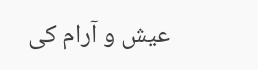عیش و آرام کی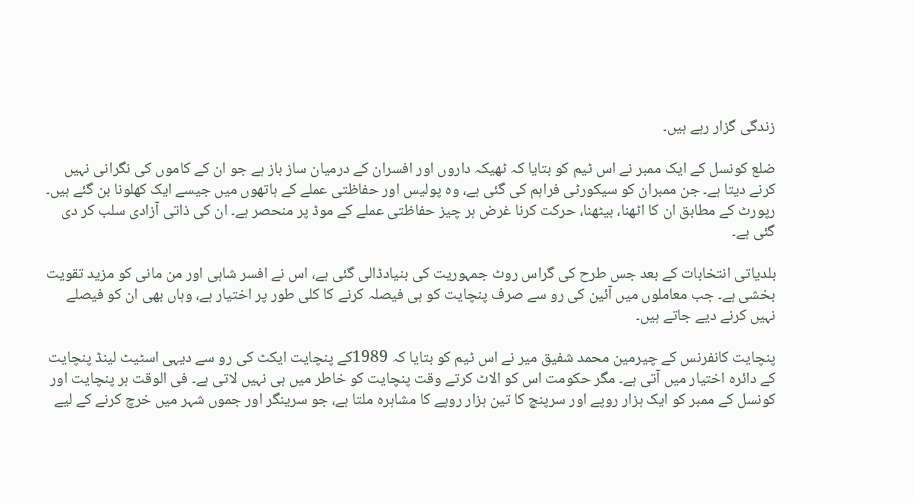زندگی گزار رہے ہیں۔

ضلع کونسل کے ایک ممبر نے اس ٹیم کو بتایا کہ ٹھیکہ داروں اور افسران کے درمیان ساز باز ہے جو ان کے کاموں کی نگرانی نہیں کرنے دیتا ہے۔ جن ممبران کو سیکورٹی فراہم کی گئی ہے، وہ پولیس اور حفاظتی عملے کے ہاتھوں میں جیسے ایک کھلونا بن گئے ہیں۔ رپورٹ کے مطابق ان کا اٹھنا، بیٹھنا، حرکت کرنا غرض ہر چیز حفاظتی عملے کے موڈ پر منحصر ہے۔ ان کی ذاتی آزادی سلب کر دی گئی ہے۔

بلدیاتی انتخابات کے بعد جس طرح کی گراس روٹ جمہوریت کی بنیادڈالی گئی ہے، اس نے افسر شاہی اور من مانی کو مزید تقویت بخشی ہے۔ جب معاملوں میں آئین کی رو سے صرف پنچایت کو ہی فیصلہ کرنے کا کلی طور پر اختیار ہے، وہاں بھی ان کو فیصلے نہیں کرنے دیے جاتے ہیں۔

پنچایت کانفرنس کے چیرمین محمد شفیق میر نے اس ٹیم کو بتایا کہ 1989کے پنچایت ایکٹ کی رو سے دیہی اسٹیٹ لینڈ پنچایت کے دائرہ اختیار میں آتی ہے۔ مگر حکومت اس کو الاٹ کرتے وقت پنچایت کو خاطر میں ہی نہیں لاتی ہے۔ فی الوقت ہر پنچایت اور کونسل کے ممبر کو ایک ہزار روپے اور سرپنچ کا تین ہزار روپے کا مشاہرہ ملتا ہے، جو سرینگر اور جموں شہر میں خرچ کرنے کے لیے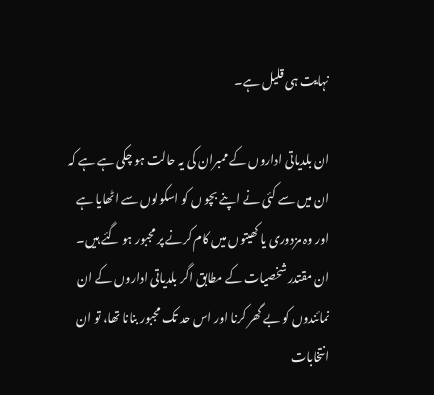نہایت ہی قلیل ہے۔

ان بلدیاتی اداروں کے ممبران کی یہ حالت ہو چکی ہے ہے کہ ان میں سے کئی نے اپنے بچو ں کو اسکولوں سے اٹھایا ہے اور وہ مزدوری یا کھیتوں میں کام کرنے پر مجبور ہو گئے ہیں۔ ان مقتدر شخصیات کے مطابق اگر بلدیاتی اداروں کے ان نمائندوں کو بے گھر کرنا اور اس حد تک مجبور بنانا تھا، تو ان انتخابات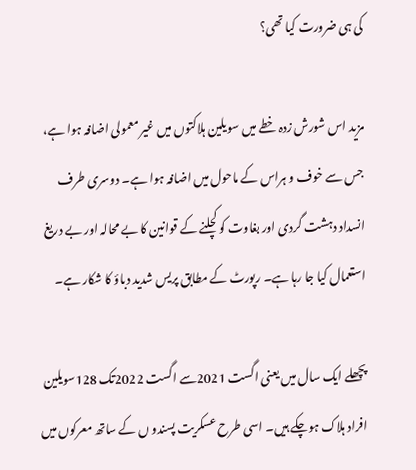کی ہی ضرورت کیا تھی؟

مزید اس شورش زدہ خطے میں سویلین ہلاکتوں میں غیر معمولی اضافہ ہوا ہے، جس سے خوف و ہراس کے ماحول میں اضافہ ہوا ہے۔ دوسری طرف انسداد دہشت گردی اور بغاوت کو کچلنے کے قوانین کا بے محالہ اور بے دریغ استعمال کیا جا رہا ہے۔ رپورٹ کے مطابق پریس شدید دباؤ کا شکار ہے۔

پچھلے ایک سال میں یعنی اگست 2021سے اگست 2022تک 128سویلین افراد ہلاک ہوچکے ہیں۔ اسی طرح عسکریت پسندو ں کے ساتھ معرکوں میں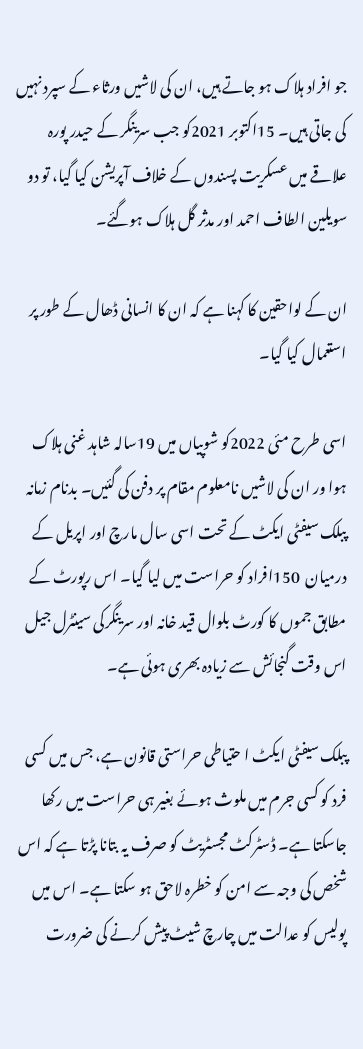جو افراد ہلاک ہو جاتے ہیں، ان کی لاشیں ورثاء کے سپرد نہیں کی جاتی ہیں۔ 15اکتوبر 2021کو جب سرینگر کے حیدر پورہ علاقے میں عسکریت پسندوں کے خلاف آپریشن کیا گیا، تو دو سویلین الطاف احمد اور مدثر گل ہلاک ہوگئے۔

ان کے لواحقین کا کہنا ہے کہ ان کا انسانی ڈھال کے طور پر استعمال کیا گیا۔

اسی طرح مئی 2022کو شوپیاں میں 19سالہ شاہد غنی ہلاک ہوا ور ان کی لاشیں نامعلوم مقام پر دفن کی گئیں۔ بدنام زمانہ پبلک سیفٹی ایکٹ کے تحت اسی سال مارچ اور اپریل کے درمیان  150افراد کو حراست میں لیا گیا۔ اس رپورٹ کے مطابق جموں کا کورٹ بلوال قید خانہ اور سرینگرکی سینٹرل جیل اس وقت گنجائش سے زیادہ بھری ہوئی ہے۔

پبلک سیفٹی ایکٹ ا حتیاطی حراستی قانون ہے، جس میں کسی فرد کو کسی جرم میں ملوث ہوئے بغیر ہی حراست میں رکھا جاسکتا ہے۔ ڈسٹرکٹ مجسٹریٹ کو صرف یہ بتانا پڑتا ہے کہ اس شخص کی وجہ سے امن کو خطرہ لاحق ہو سکتا ہے۔ اس میں پولیس کو عدالت میں چارچ شیٹ پیش کرنے کی ضرورت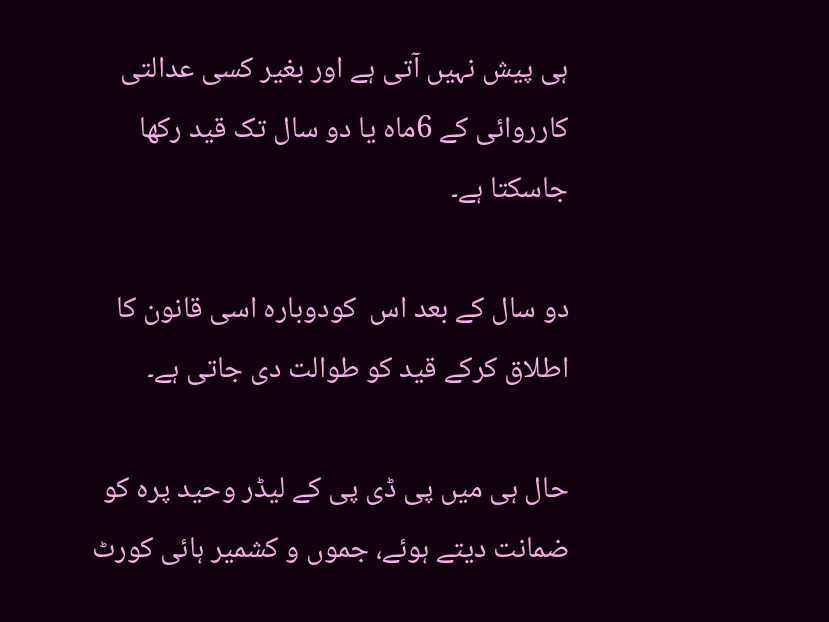ہی پیش نہیں آتی ہے اور بغیر کسی عدالتی کارروائی کے 6ماہ یا دو سال تک قید رکھا جاسکتا ہے۔

دو سال کے بعد اس  کودوبارہ اسی قانون کا اطلاق کرکے قید کو طوالت دی جاتی ہے۔

حال ہی میں پی ڈی پی کے لیڈر وحید پرہ کو ضمانت دیتے ہوئے، جموں و کشمیر ہائی کورٹ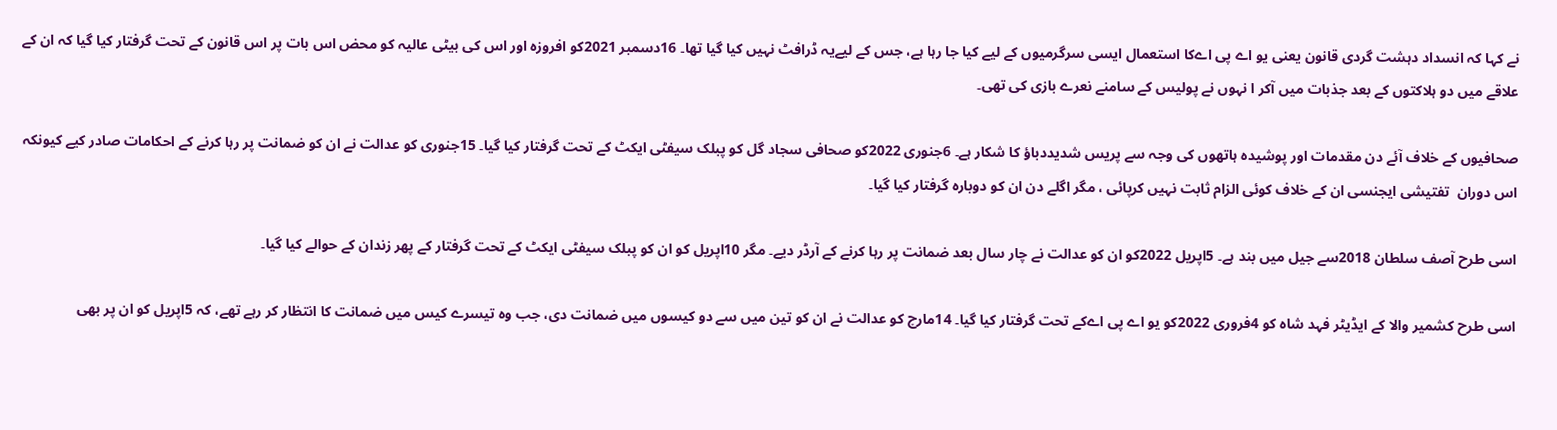نے کہا کہ انسداد دہشت گردی قانون یعنی یو اے پی اےکا استعمال ایسی سرگرمیوں کے لیے کیا جا رہا ہے، جس کے لیےیہ ڈرافٹ نہیں کیا گیا تھا۔ 16دسمبر 2021کو افروزہ اور اس کی بیٹی عالیہ کو محض اس بات پر اس قانون کے تحت گرفتار کیا گیا کہ ان کے علاقے میں دو ہلاکتوں کے بعد جذبات میں آکر ا نہوں نے پولیس کے سامنے نعرے بازی کی تھی۔

صحافیوں کے خلاف آئے دن مقدمات اور پوشیدہ ہاتھوں کی وجہ سے پریس شدیددباؤ کا شکار ہے۔ 6جنوری 2022کو صحافی سجاد گل کو پبلک سیفٹی ایکٹ کے تحت گرفتار کیا گیا۔ 15جنوری کو عدالت نے ان کو ضمانت پر رہا کرنے کے احکامات صادر کیے کیونکہ اس دوران  تفتیشی ایجنسی ان کے خلاف کوئی الزام ثابت نہیں کرپائی ، مگر اگلے دن ان کو دوبارہ گرفتار کیا گیا۔

اسی طرح آصف سلطان 2018سے جیل میں بند ہے۔ 5اپریل 2022کو ان کو عدالت نے چار سال بعد ضمانت پر رہا کرنے کے آرڈر دیے۔ مگر 10اپریل کو ان کو پبلک سیفٹی ایکٹ کے تحت گرفتار کے پھر زندان کے حوالے کیا گیا۔

اسی طرح کشمیر والا کے ایڈیٹر فہد شاہ کو 4فروری 2022کو یو اے پی اےکے تحت گرفتار کیا گیا۔ 14مارچ کو عدالت نے ان کو تین میں سے دو کیسوں میں ضمانت دی، جب وہ تیسرے کیس میں ضمانت کا انتظار کر رہے تھے، کہ 5اپریل کو ان پر بھی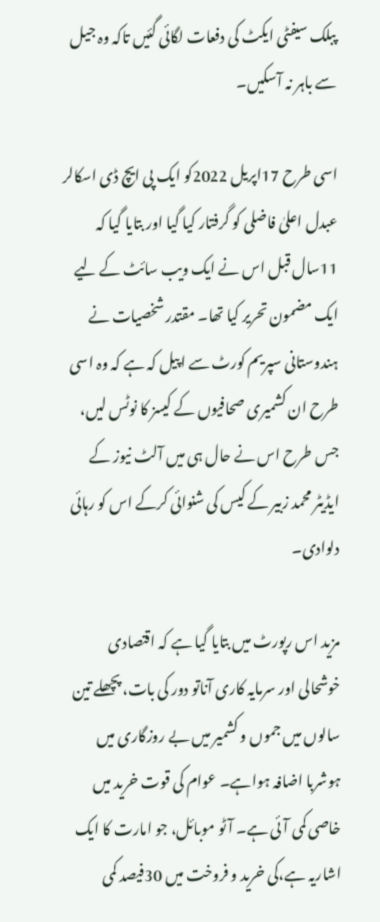پبلک سیفٹی ایکٹ کی دفعات لگائی گئیں تاکہ وہ جیل سے باہر نہ آسکیں۔

اسی طرح 17اپریل 2022کو ایک پی ایچ ڈی اسکالر عبدل اعلیٰ فاضلی کو گرفتار کیا گیا اور بتایا گیا کہ 11سال قبل اس نے ایک ویب سائٹ کے لیے ایک مضمون تحریر کیا تھا۔ مقتدر شخصیات نے ہندوستانی سپریم کورٹ سے اپیل کہ ہے کہ وہ اسی طرح ان کشمیری صحافیوں کے کیسز کا نوٹس لیں، جس طرح اس نے حال ہی میں آلٹ نیوز کے ایڈیٹر محمد زبیر کے کیس کی شنوائی کرکے اس کو رہائی دلوادی۔

مزید اس رپورٹ میں بتایا گیا ہے کہ اقتصادی خوشحالی اور سرمایہ کاری آناتو دور کی بات، پچھلے تین سالوں میں جموں و کشمیر میں بے روزگاری میں ہوشربا اضافہ ہواہے۔ عوام کی قوت خرید میں خاصی کمی آئی ہے۔ آٹو موبائل، جو امارت کا ایک اشاریہ ہے،کی خرید و فروخت میں 30فیصد کمی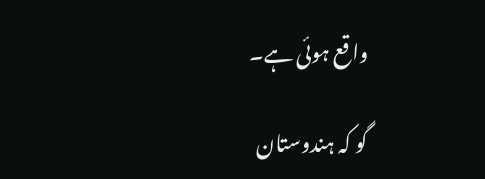واقع ہوئی ہے۔

گو کہ ہندوستان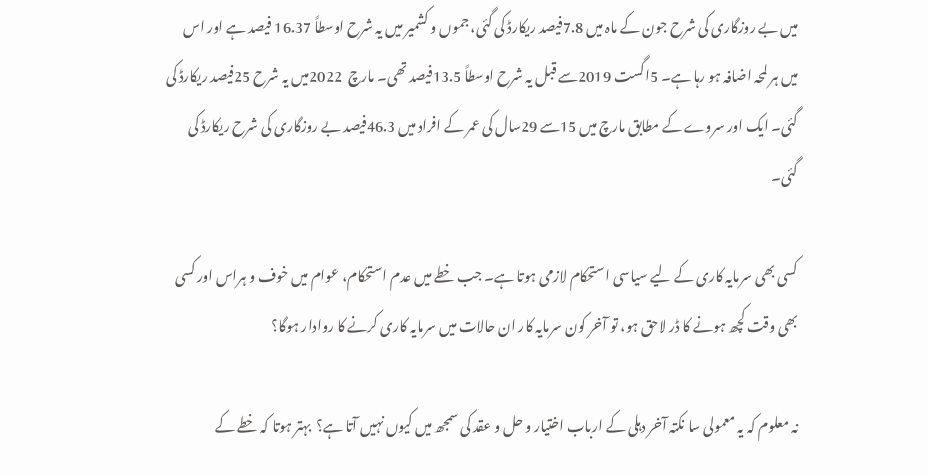میں بے روزگاری کی شرح جون کے ماہ میں 7.8فیصد ریکارڈ کی گئی، جموں و کشمیر میں یہ شرح اوسطاً 16.37 فیصد ہے اور اس میں ہر لمحہ اضافہ ہو رہا ہے۔ 5اگست 2019سے قبل یہ شرح اوسطاً 13.5فیصد تھی۔ مارچ  2022میں یہ شرح 25فیصد ریکارڈ کی گئی۔ ایک اور سروے کے مطابق مارچ میں 15سے 29سال کی عمر کے افراد میں 46.3فیصد بے روزگاری کی شرح ریکارڈ کی گئی۔

کسی بھی سرمایہ کاری کے لیے سیاسی استحکام لازمی ہوتا ہے۔ جب خطے میں عدم استحکام، عوام میں خوف و ہراس اور کسی بھی وقت کچھ ہونے کا ڈر لاحق ہو، تو آخر کون سرمایہ کار ان حالات میں سرمایہ کاری کرنے کا روادار ہوگا؟

نہ معلوم کہ یہ معمولی سا نکتہ آخر دہلی کے ارباب اختیار و حل و عقد کی سمجھ میں کیوں نہیں آتا ہے؟  بہتر ہوتا کہ خطے کے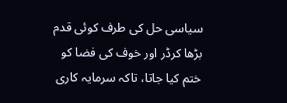سیاسی حل کی طرف کوئی قدم  بڑھا کرڈر اور خوف کی فضا کو ختم کیا جاتا، تاکہ سرمایہ کاری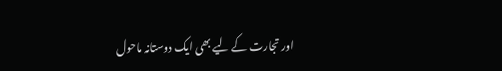اور تجارت کے لیے بھی ایک دوستانہ ماحول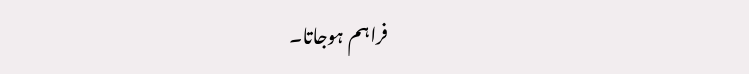فراہم ہوجاتا۔